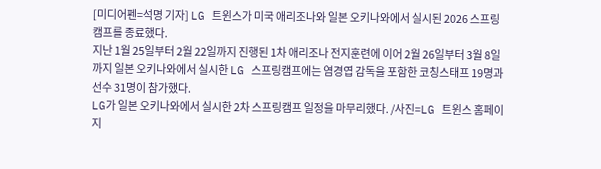[미디어펜=석명 기자] LG 트윈스가 미국 애리조나와 일본 오키나와에서 실시된 2026 스프링캠프를 종료했다.
지난 1월 25일부터 2월 22일까지 진행된 1차 애리조나 전지훈련에 이어 2월 26일부터 3월 8일까지 일본 오키나와에서 실시한 LG 스프링캠프에는 염경엽 감독을 포함한 코칭스태프 19명과 선수 31명이 참가했다.
LG가 일본 오키나와에서 실시한 2차 스프링캠프 일정을 마무리했다. /사진=LG 트윈스 홈페이지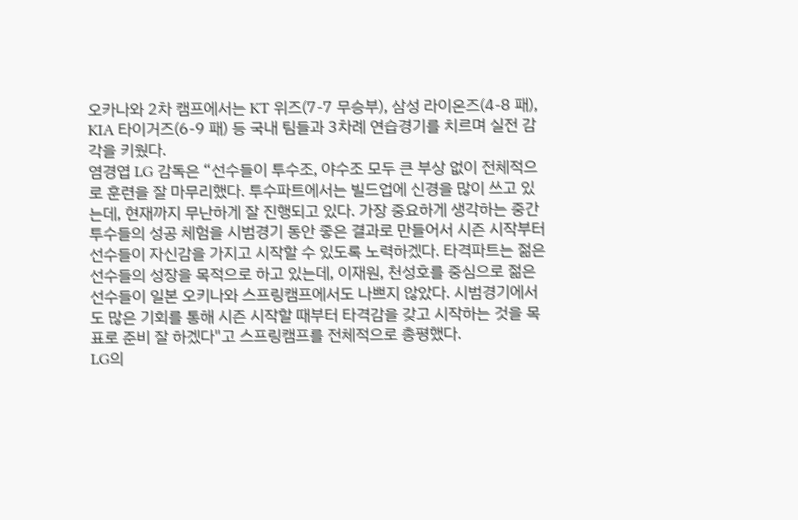오카나와 2차 캠프에서는 KT 위즈(7-7 무승부), 삼성 라이온즈(4-8 패), KIA 타이거즈(6-9 패) 등 국내 팀들과 3차례 연습경기를 치르며 실전 감각을 키웠다.
염경엽 LG 감독은 “선수들이 투수조, 야수조 모두 큰 부상 없이 전체적으로 훈련을 잘 마무리했다. 투수파트에서는 빌드업에 신경을 많이 쓰고 있는데, 현재까지 무난하게 잘 진행되고 있다. 가장 중요하게 생각하는 중간투수들의 성공 체험을 시범경기 동안 좋은 결과로 만들어서 시즌 시작부터 선수들이 자신감을 가지고 시작할 수 있도록 노력하겠다. 타격파트는 젊은 선수들의 성장을 목적으로 하고 있는데, 이재원, 천성호를 중심으로 젊은 선수들이 일본 오키나와 스프링캠프에서도 나쁘지 않았다. 시범경기에서도 많은 기회를 통해 시즌 시작할 때부터 타격감을 갖고 시작하는 것을 목표로 준비 잘 하겠다"고 스프링캠프를 전체적으로 총평했다.
LG의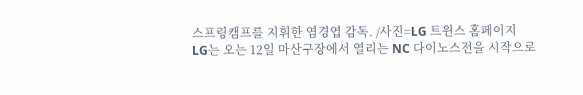스프링캠프를 지휘한 염경엽 감독. /사진=LG 트윈스 홈페이지
LG는 오는 12일 마산구장에서 열리는 NC 다이노스전을 시작으로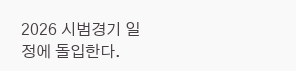2026 시범경기 일정에 돌입한다.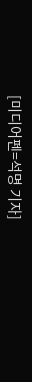[미디어펜=석명 기자]